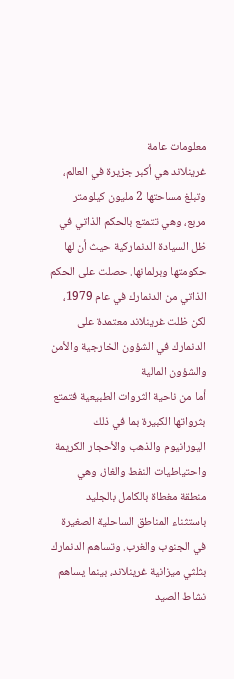معلومات عامة
غرينلاند هي أكبر جزيرة في العالم، وتبلغ مساحتها 2 مليون كيلومتر مربع، وهي تتمتع بالحكم الذاتي في ظل السيادة الدنماركية حيث أن لها حكومتها وبرلمانها. حصلت على الحكم الذاتي من الدنمارك في عام 1979، لكن ظلت غرينلاند معتمدة على الدنمارك في الشؤون الخارجية والأمن والشؤون المالية
أما من ناحية الثروات الطبيعية فتمتع بثرواتها الكبيرة بما في ذلك اليورانيوم والذهب والأحجار الكريمة واحتياطيات النفط والغاز، وهي منطقة مغطاة بالكامل بالجليد باستثناء المناطق الساحلية الصغيرة في الجنوب والغرب. وتساهم الدنمارك بثلثي ميزانية غرينلاند، بينما يساهم نشاط الصيد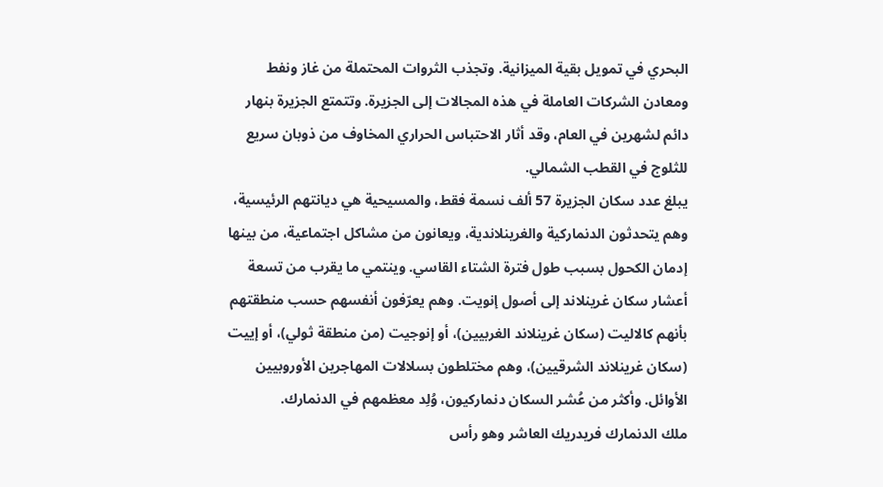البحري في تمويل بقية الميزانية. وتجذب الثروات المحتملة من غاز ونفط ومعادن الشركات العاملة في هذه المجالات إلى الجزيرة. وتتمتع الجزيرة بنهار دائم لشهرين في العام، وقد أثار الاحتباس الحراري المخاوف من ذوبان سريع للثلوج في القطب الشمالي.
يبلغ عدد سكان الجزيرة 57 ألف نسمة فقط، والمسيحية هي ديانتهم الرئيسية، وهم يتحدثون الدنماركية والغرينلاندية، ويعانون من مشاكل اجتماعية، من بينها إدمان الكحول بسبب طول فترة الشتاء القاسي. وينتمي ما يقرب من تسعة أعشار سكان غرينلاند إلى أصول إنويت. وهم يعرّفون أنفسهم حسب منطقتهم بأنهم كالاليت (سكان غرينلاند الغربيين)، أو إنوجيت (من منطقة ثولي)، أو إييت (سكان غرينلاند الشرقيين)، وهم مختلطون بسلالات المهاجرين الأوروبيين الأوائل. وأكثر من عُشر السكان دنماركيون، وُلِد معظمهم في الدنمارك.
ملك الدنمارك فريدريك العاشر وهو رأس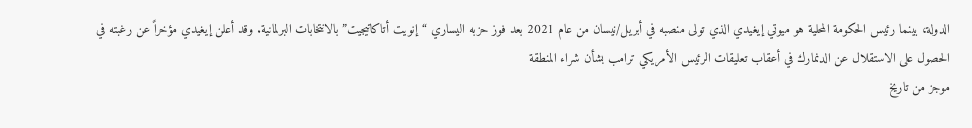الدولة، بينما رئيس الحكومة المحلية هو ميوتي إيغيدي الذي تولى منصبه في أبريل/نيسان من عام 2021 بعد فوز حزبه اليساري “إنويت أتاكاتيجيت” بالانتخابات البرلمانية. وقد أعلن إيغيدي مؤخراً عن رغبته في الحصول على الاستقلال عن الدنمارك في أعقاب تعليقات الرئيس الأمريكي ترامب بشأن شراء المنطقة
موجز من تاريخ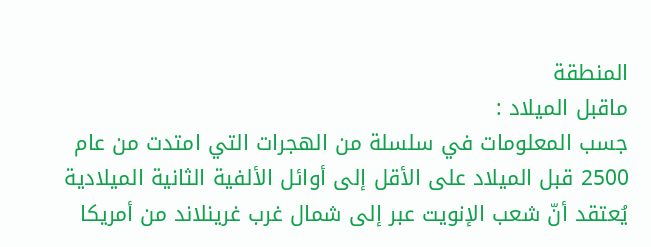المنطقة
ماقبل الميلاد :
جسب المعلومات في سلسلة من الهجرات التي امتدت من عام 2500 قبل الميلاد على الأقل إلى أوائل الألفية الثانية الميلادية يُعتقد أنّ شعب الإنويت عبر إلى شمال غرب غرينلاند من أمريكا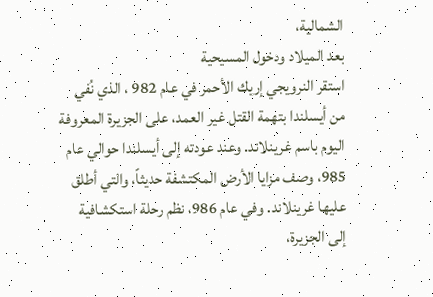الشمالية،
بعد الميلاد ودخول المسيحية
استقر النرويجي إريك الأحمر في عام 982 ، الذي نُفي من أيسلندا بتهمة القتل غير العمد، على الجزيرة المعروفة اليوم باسم غرينلاند. وعند عودته إلى أيسلندا حوالي عام 985، وصف مزايا الأرض المكتشفة حديثاً، والتي أطلق عليها غرينلاند. وفي عام 986، نظم رحلة استكشافية إلى الجزيرة،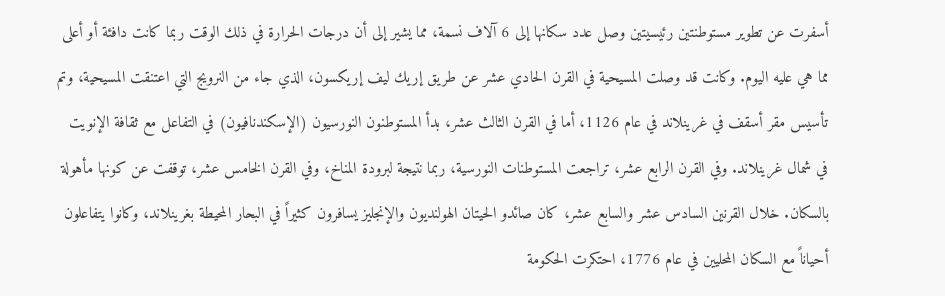أسفرت عن تطوير مستوطنتين رئيسيتين وصل عدد سكانها إلى 6 آلاف نسمة، مما يشير إلى أن درجات الحرارة في ذلك الوقت ربما كانت دافئة أو أعلى مما هي عليه اليوم. وكانت قد وصلت المسيحية في القرن الحادي عشر عن طريق إريك ليف إريكسون، الذي جاء من النرويج التي اعتنقت المسيحية، وتم تأسيس مقر أسقف في غرينلاند في عام 1126، أما في القرن الثالث عشر، بدأ المستوطنون النورسيون (الإسكندنافيون) في التفاعل مع ثقافة الإنويت في شمال غرينلاند. وفي القرن الرابع عشر، تراجعت المستوطنات النورسية، ربما نتيجة لبرودة المناخ، وفي القرن الخامس عشر، توقفت عن كونها مأهولة بالسكان. خلال القرنين السادس عشر والسابع عشر، كان صائدو الحيتان الهولنديون والإنجليز يسافرون كثيراً في البحار المحيطة بغرينلاند، وكانوا يتفاعلون أحياناً مع السكان المحليين في عام 1776، احتكرت الحكومة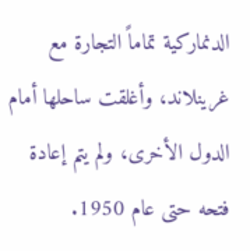الدنماركية تماماً التجارة مع غرينلاند، وأغلقت ساحلها أمام الدول الأخرى، ولم يتم إعادة فتحه حتى عام 1950.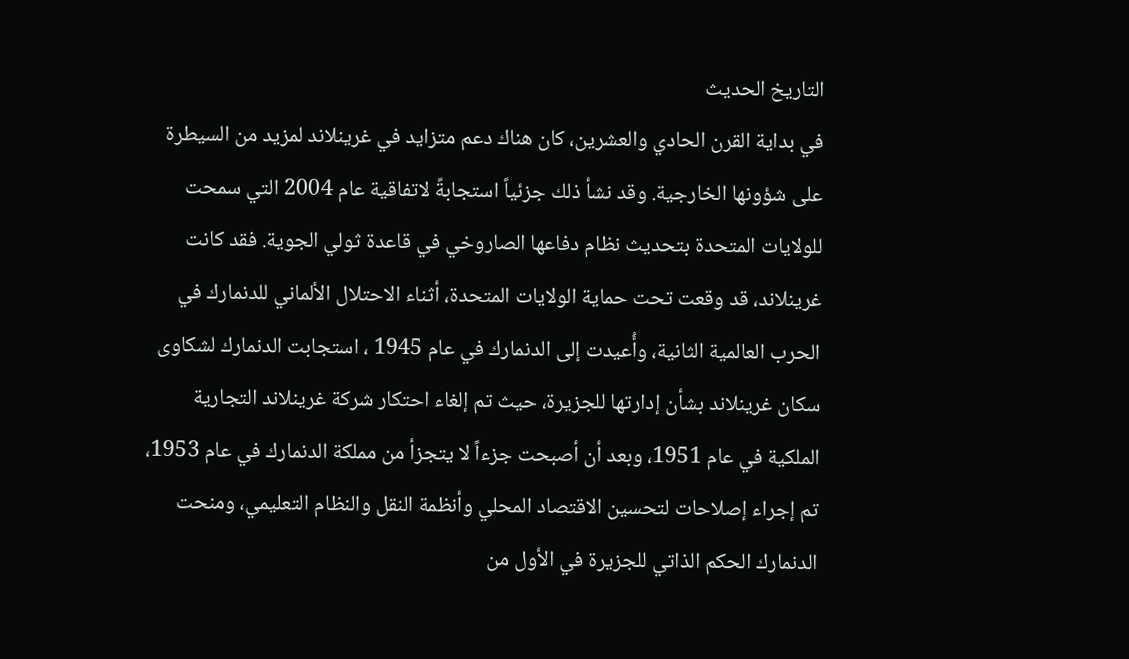التاريخ الحديث
في بداية القرن الحادي والعشرين، كان هناك دعم متزايد في غرينلاند لمزيد من السيطرة على شؤونها الخارجية. وقد نشأ ذلك جزئياً استجابةً لاتفاقية عام 2004 التي سمحت للولايات المتحدة بتحديث نظام دفاعها الصاروخي في قاعدة ثولي الجوية. فقد كانت غرينلاند، قد وقعت تحت حماية الولايات المتحدة، أثناء الاحتلال الألماني للدنمارك في الحرب العالمية الثانية، وأُعيدت إلى الدنمارك في عام 1945 ، استجابت الدنمارك لشكاوى سكان غرينلاند بشأن إدارتها للجزيرة، حيث تم إلغاء احتكار شركة غرينلاند التجارية الملكية في عام 1951، وبعد أن أصبحت جزءاً لا يتجزأ من مملكة الدنمارك في عام 1953، تم إجراء إصلاحات لتحسين الاقتصاد المحلي وأنظمة النقل والنظام التعليمي، ومنحت الدنمارك الحكم الذاتي للجزيرة في الأول من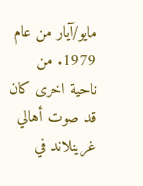مايو/آيار من عام 1979. من ناحية اخرى كان قد صوت أهالي غرينلاند في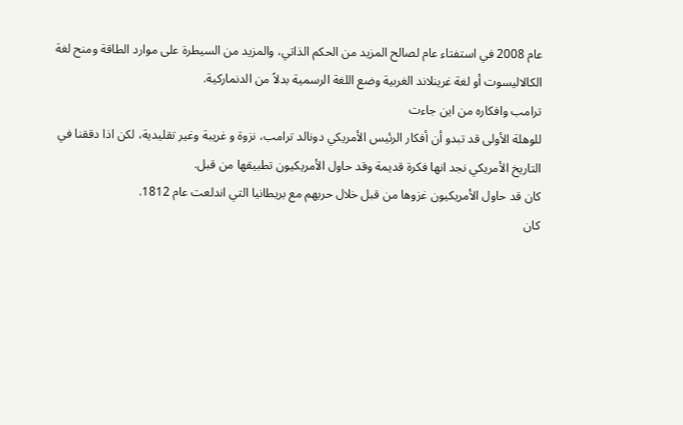عام 2008 في استفتاء عام لصالح المزيد من الحكم الذاتي، والمزيد من السيطرة على موارد الطاقة ومنح لغة الكالاليسوت أو لغة غرينلاند الغربية وضع اللغة الرسمية بدلاً من الدنماركية.
ترامب وافكاره من اين جاءت
للوهلة الأولى قد تبدو أن أفكار الرئيس الأمريكي دونالد ترامب، نزوة و غريبة وغير تقليدية، لكن اذا دققنا في التاريخ الأمريكي نجد انها فكرة قديمة وقد حاول الأمريكيون تطبيقها من قبل.
كان قد حاول الأمريكيون غزوها من قبل خلال حربهم مع بريطانيا التي اندلعت عام 1812.
كان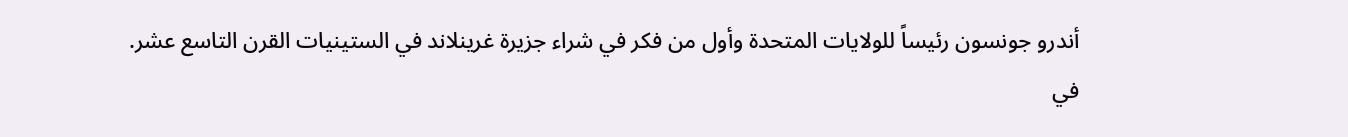أندرو جونسون رئيساً للولايات المتحدة وأول من فكر في شراء جزيرة غرينلاند في الستينيات القرن التاسع عشر.
في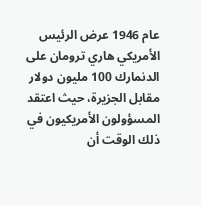عام 1946 عرض الرئيس الأمريكي هاري ترومان على الدنمارك 100 مليون دولار مقابل الجزيرة، حيث اعتقد المسؤولون الأمريكيون في ذلك الوقت أن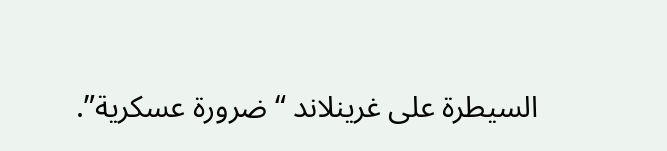السيطرة على غرينلاند “ضرورة عسكرية”.